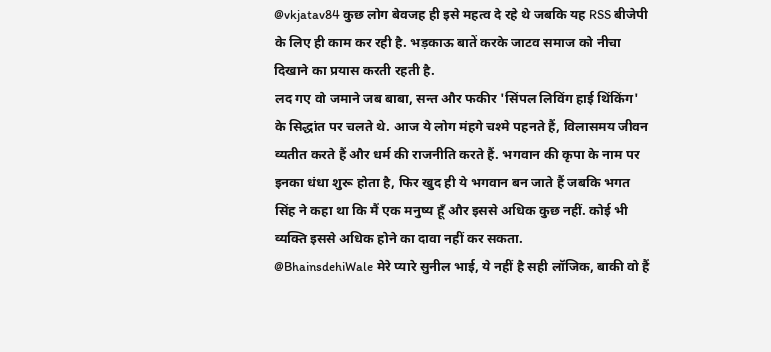@vkjatav84 कुछ लोग बेवजह ही इसे महत्व दे रहे थे जबकि यह RSS बीजेपी के लिए ही काम कर रही है. भड़काऊ बातें करके जाटव समाज को नीचा दिखाने का प्रयास करती रहती है.
लद गए वो जमाने जब बाबा, सन्त और फकीर 'सिंपल लिविंग हाई थिंकिंग' के सिद्धांत पर चलते थे. आज ये लोग मंहगे चश्मे पहनते हैं, विलासमय जीवन व्यतीत करते हैं और धर्म की राजनीति करते हैं. भगवान की कृपा के नाम पर इनका धंधा शुरू होता है, फिर खुद ही ये भगवान बन जाते हैं जबकि भगत सिंह ने कहा था कि मैं एक मनुष्य हूँ और इससे अधिक कुछ नहीं. कोई भी व्यक्ति इससे अधिक होने का दावा नहीं कर सकता.
@BhainsdehiWale मेरे प्यारे सुनील भाई, ये नहीं है सही लॉजिक, बाकी वो हैं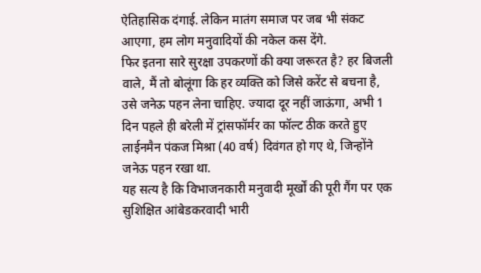ऐतिहासिक दंगाई. लेकिन मातंग समाज पर जब भी संकट आएगा, हम लोग मनुवादियों की नकेल कस देंगे.
फिर इतना सारे सुरक्षा उपकरणों की क्या जरूरत है? हर बिजली वाले, मैं तो बोलूंगा कि हर व्यक्ति को जिसे करेंट से बचना है, उसे जनेऊ पहन लेना चाहिए. ज्यादा दूर नहीं जाऊंगा, अभी 1 दिन पहले ही बरेली में ट्रांसफॉर्मर का फॉल्ट ठीक करते हुए लाईनमैन पंकज मिश्रा (40 वर्ष) दिवंगत हो गए थे, जिन्होंने जनेऊ पहन रखा था.
यह सत्य है कि विभाजनकारी मनुवादी मूर्खों की पूरी गैंग पर एक सुशिक्षित आंबेडकरवादी भारी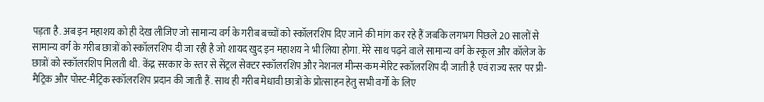पड़ता है. अब इन महाशय को ही देख लीजिए जो सामान्य वर्ग के गरीब बच्चों को स्कॉलरशिप दिए जाने की मांग कर रहे हैं जबकि लगभग पिछले 20 सालों से सामान्य वर्ग के गरीब छात्रों को स्कॉलरशिप दी जा रही है जो शायद खुद इन महाशय ने भी लिया होगा. मेरे साथ पढ़ने वाले सामान्य वर्ग के स्कूल और कॉलेज के छात्रों को स्कॉलरशिप मिलती थी. केंद्र सरकार के स्तर से सेंट्रल सेक्टर स्कॉलरशिप और नेशनल मीन्स-कम-मेरिट स्कॉलरशिप दी जाती है एवं राज्य स्तर पर प्री-मैट्रिक और पोस्ट-मैट्रिक स्कॉलरशिप प्रदान की जाती हैं. साथ ही गरीब मेधावी छात्रों के प्रोत्साहन हेतु सभी वर्गों के लिए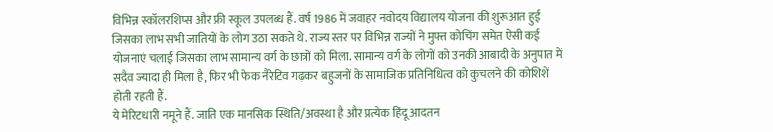विभिन्न स्कॉलरशिप्स और फ्री स्कूल उपलब्ध हैं. वर्ष 1986 में जवाहर नवोदय विद्यालय योजना की शुरूआत हुई जिसका लाभ सभी जातियों के लोग उठा सकते थे. राज्य स्तर पर विभिन्न राज्यों ने मुफ्त कोचिंग समेत ऐसी कई योजनाएं चलाईं जिसका लाभ सामान्य वर्ग के छात्रों को मिला. सामान्य वर्ग के लोगों को उनकी आबादी के अनुपात में सदैव ज्यादा ही मिला है, फिर भी फेक नैरेटिव गढ़कर बहुजनों के सामाजिक प्रतिनिधित्व को कुचलने की कोशिशें होती रहती हैं.
ये मेरिटधारी नमूने हैं. जाति एक मानसिक स्थिति/अवस्था है और प्रत्येक हिंदू आदतन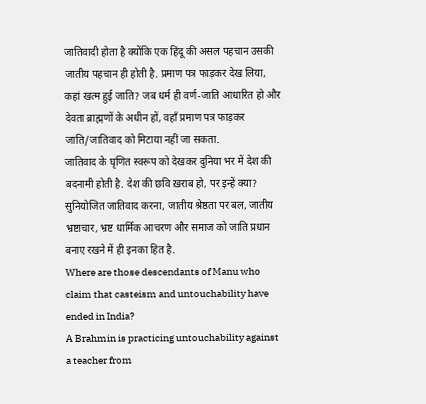जातिवादी होता है क्योंकि एक हिंदू की असल पहचान उसकी जातीय पहचान ही होती है. प्रमाण पत्र फाड़कर देख लिया, कहां खत्म हुई जाति? जब धर्म ही वर्ण-जाति आधारित हो और देवता ब्राह्मणों के अधीन हों, वहाँ प्रमाण पत्र फाड़कर जाति/जातिवाद को मिटाया नहीं जा सकता.
जातिवाद के घृणित स्वरूप को देखकर दुनिया भर में देश की बदनामी होती है. देश की छवि ख़राब हो, पर इन्हें क्या? सुनियोजित जातिवाद करना, जातीय श्रेष्ठता पर बल, जातीय भ्रष्टाचार, भ्रष्ट धार्मिक आचरण और समाज को जाति प्रधान बनाए रखने में ही इनका हित है.
Where are those descendants of Manu who claim that casteism and untouchability have ended in India?
A Brahmin is practicing untouchability against a teacher from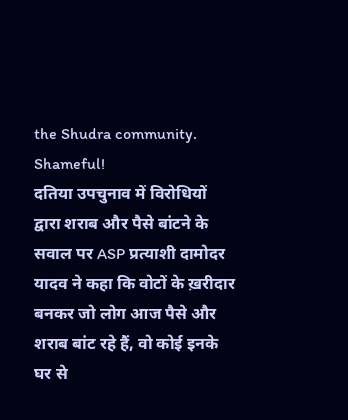the Shudra community.
Shameful!
दतिया उपचुनाव में विरोधियों द्वारा शराब और पैसे बांटने के सवाल पर ASP प्रत्याशी दामोदर यादव ने कहा कि वोटों के ख़रीदार बनकर जो लोग आज पैसे और शराब बांट रहे हैं, वो कोई इनके घर से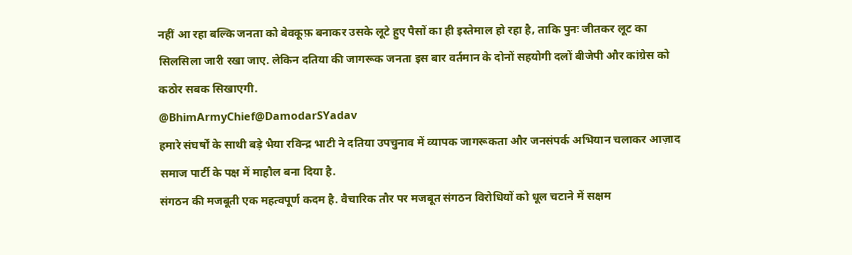नहीं आ रहा बल्कि जनता को बेवकूफ़ बनाकर उसके लूटे हुए पैसों का ही इस्तेमाल हो रहा है, ताकि पुनः जीतकर लूट का सिलसिला जारी रखा जाए. लेकिन दतिया की जागरूक जनता इस बार वर्तमान के दोनों सहयोगी दलों बीजेपी और कांग्रेस को कठोर सबक सिखाएगी.
@BhimArmyChief@DamodarSYadav
हमारे संघर्षों के साथी बड़े भैया रविन्द्र भाटी ने दतिया उपचुनाव में व्यापक जागरूकता और जनसंपर्क अभियान चलाकर आज़ाद समाज पार्टी के पक्ष में माहौल बना दिया है.
संगठन की मजबूती एक महत्वपूर्ण कदम है. वैचारिक तौर पर मजबूत संगठन विरोधियों को धूल चटाने में सक्षम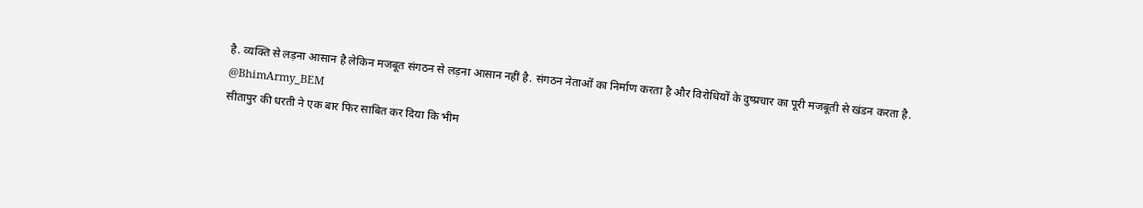है. व्यक्ति से लड़ना आसान है लेकिन मजबूत संगठन से लड़ना आसान नहीं है. संगठन नेताओं का निर्माण करता है और विरोधियों के दुष्प्रचार का पूरी मजबूती से खंडन करता है.
@BhimArmy_BEM
सीतापुर की धरती ने एक बार फिर साबित कर दिया कि भीम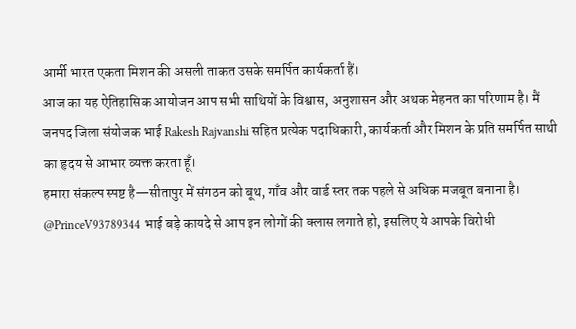आर्मी भारत एकता मिशन की असली ताकत उसके समर्पित कार्यकर्ता हैं।
आज का यह ऐतिहासिक आयोजन आप सभी साथियों के विश्वास, अनुशासन और अथक मेहनत का परिणाम है। मैं जनपद जिला संयोजक भाई Rakesh Rajvanshi सहित प्रत्येक पदाधिकारी, कार्यकर्ता और मिशन के प्रति समर्पित साथी का हृदय से आभार व्यक्त करता हूँ।
हमारा संकल्प स्पष्ट है—सीतापुर में संगठन को बूथ, गाँव और वार्ड स्तर तक पहले से अधिक मजबूत बनाना है।
@PrinceV93789344 भाई बड़े कायदे से आप इन लोगों की क्लास लगाते हो, इसलिए ये आपके विरोधी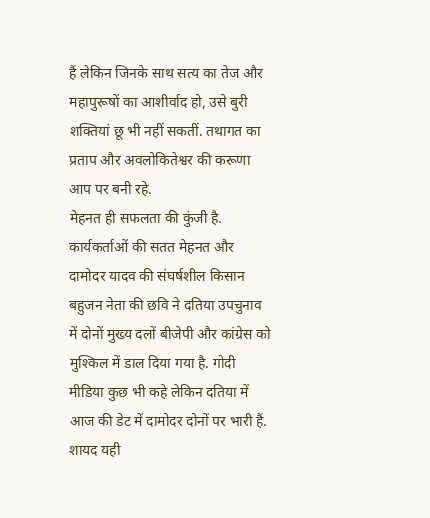हैं लेकिन जिनके साथ सत्य का तेज और महापुरूषों का आशीर्वाद हो, उसे बुरी शक्तियां छू भी नहीं सकतीं. तथागत का प्रताप और अवलोकितेश्वर की करूणा आप पर बनी रहे.
मेहनत ही सफलता की कुंजी है. कार्यकर्ताओं की सतत मेहनत और दामोदर यादव की संघर्षशील किसान बहुजन नेता की छवि ने दतिया उपचुनाव में दोनों मुख्य दलों बीजेपी और कांग्रेस को मुश्किल में डाल दिया गया है. गोदी मीडिया कुछ भी कहे लेकिन दतिया में आज की डेट में दामोदर दोनों पर भारी हैं. शायद यही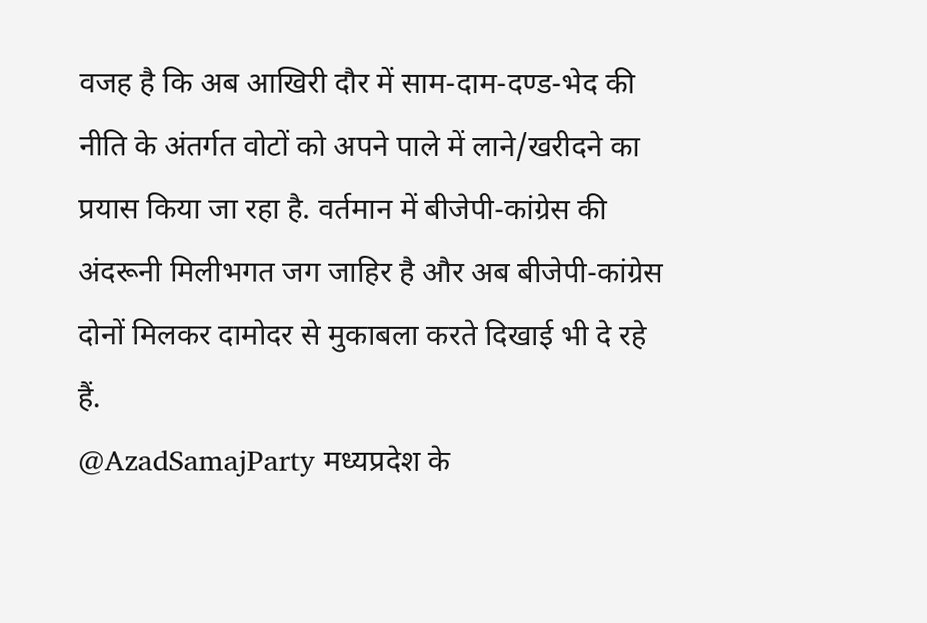वजह है कि अब आखिरी दौर में साम-दाम-दण्ड-भेद की नीति के अंतर्गत वोटों को अपने पाले में लाने/खरीदने का प्रयास किया जा रहा है. वर्तमान में बीजेपी-कांग्रेस की अंदरूनी मिलीभगत जग जाहिर है और अब बीजेपी-कांग्रेस दोनों मिलकर दामोदर से मुकाबला करते दिखाई भी दे रहे हैं.
@AzadSamajParty मध्यप्रदेश के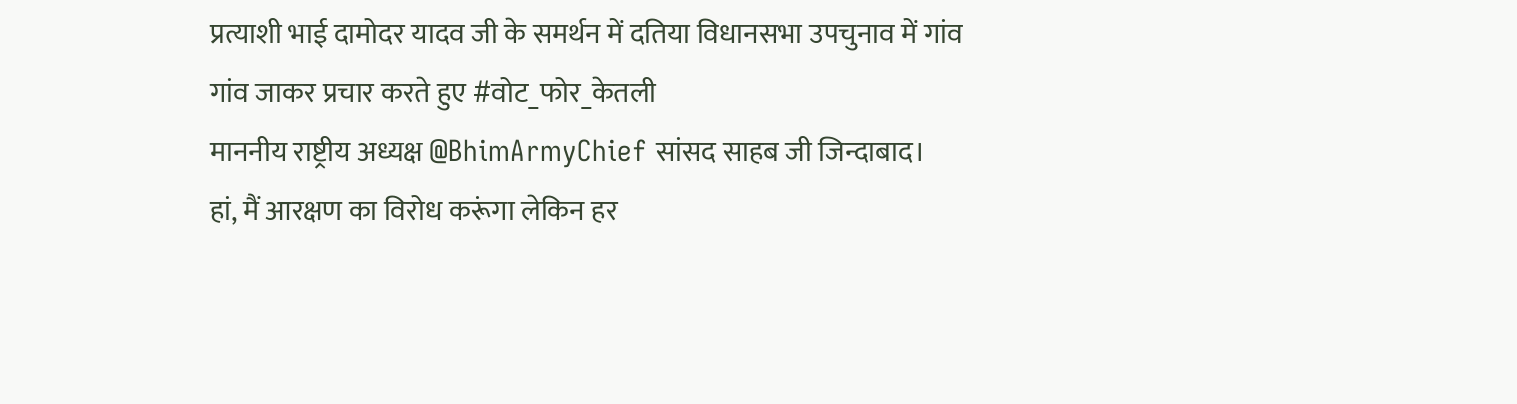प्रत्याशी भाई दामोदर यादव जी के समर्थन में दतिया विधानसभा उपचुनाव में गांव गांव जाकर प्रचार करते हुए #वोट_फोर_केतली
माननीय राष्ट्रीय अध्यक्ष @BhimArmyChief सांसद साहब जी जिन्दाबाद।
हां, मैं आरक्षण का विरोध करूंगा लेकिन हर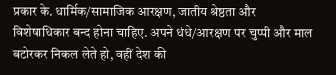प्रकार के. धार्मिक/सामाजिक आरक्षण, जातीय श्रेष्ठता और विशेषाधिकार बन्द होना चाहिए. अपने धंधे/आरक्षण पर चुप्पी और माल बटोरकर निकल लेते हो, वहीं देश की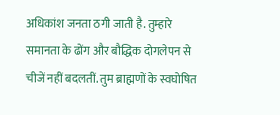अधिकांश जनता ठगी जाती है. तुम्हारे समानता के ढोंग और बौद्धिक दोगलेपन से चीजें नहीं बदलतीं. तुम ब्राह्मणों के स्वघोषित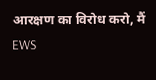आरक्षण का विरोध करो, मैं EWS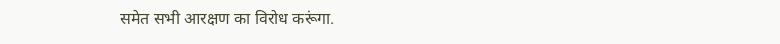समेत सभी आरक्षण का विरोध करूंगा.